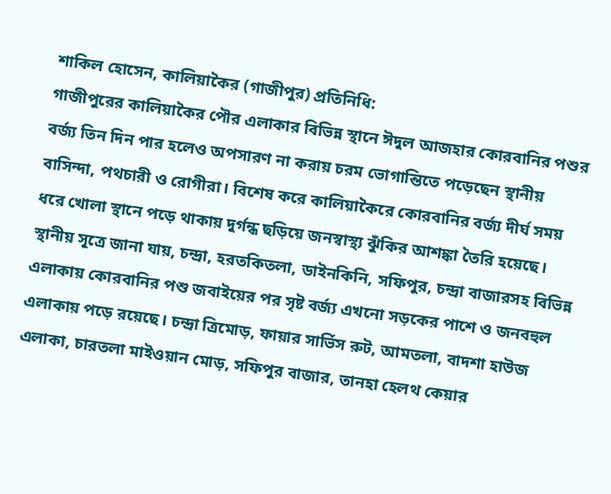শাকিল হোসেন, কালিয়াকৈর (গাজীপুর) প্রতিনিধি:
গাজীপুরের কালিয়াকৈর পৌর এলাকার বিভিন্ন স্থানে ঈদুল আজহার কোরবানির পশুর বর্জ্য তিন দিন পার হলেও অপসারণ না করায় চরম ভোগান্তিতে পড়েছেন স্থানীয় বাসিন্দা, পথচারী ও রোগীরা। বিশেষ করে কালিয়াকৈরে কোরবানির বর্জ্য দীর্ঘ সময় ধরে খোলা স্থানে পড়ে থাকায় দুর্গন্ধ ছড়িয়ে জনস্বাস্থ্য ঝুঁকির আশঙ্কা তৈরি হয়েছে।
স্থানীয় সূত্রে জানা যায়, চন্দ্রা, হরতকিতলা, ডাইনকিনি, সফিপুর, চন্দ্রা বাজারসহ বিভিন্ন এলাকায় কোরবানির পশু জবাইয়ের পর সৃষ্ট বর্জ্য এখনো সড়কের পাশে ও জনবহুল এলাকায় পড়ে রয়েছে। চন্দ্রা ত্রিমোড়, ফায়ার সার্ভিস রুট, আমতলা, বাদশা হাউজ এলাকা, চারতলা মাইওয়ান মোড়, সফিপুর বাজার, তানহা হেলথ কেয়ার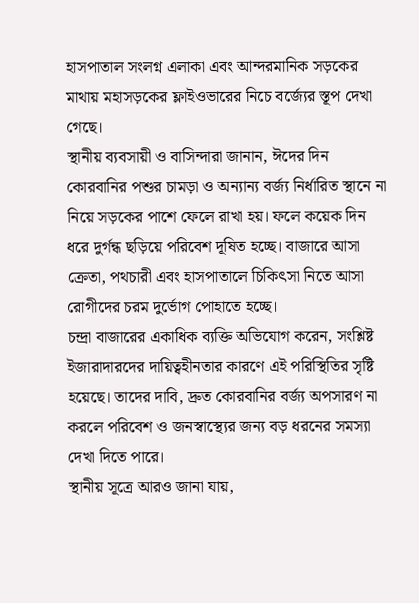হাসপাতাল সংলগ্ন এলাকা এবং আন্দরমানিক সড়কের মাথায় মহাসড়কের ফ্লাইওভারের নিচে বর্জ্যের স্তূপ দেখা গেছে।
স্থানীয় ব্যবসায়ী ও বাসিন্দারা জানান, ঈদের দিন কোরবানির পশুর চামড়া ও অন্যান্য বর্জ্য নির্ধারিত স্থানে না নিয়ে সড়কের পাশে ফেলে রাখা হয়। ফলে কয়েক দিন ধরে দুর্গন্ধ ছড়িয়ে পরিবেশ দূষিত হচ্ছে। বাজারে আসা ক্রেতা, পথচারী এবং হাসপাতালে চিকিৎসা নিতে আসা রোগীদের চরম দুর্ভোগ পোহাতে হচ্ছে।
চন্দ্রা বাজারের একাধিক ব্যক্তি অভিযোগ করেন, সংশ্লিষ্ট ইজারাদারদের দায়িত্বহীনতার কারণে এই পরিস্থিতির সৃষ্টি হয়েছে। তাদের দাবি, দ্রুত কোরবানির বর্জ্য অপসারণ না করলে পরিবেশ ও জনস্বাস্থ্যের জন্য বড় ধরনের সমস্যা দেখা দিতে পারে।
স্থানীয় সূত্রে আরও জানা যায়,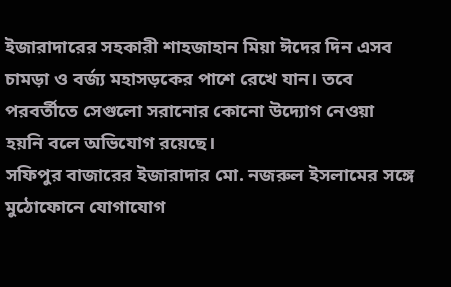ইজারাদারের সহকারী শাহজাহান মিয়া ঈদের দিন এসব চামড়া ও বর্জ্য মহাসড়কের পাশে রেখে যান। তবে পরবর্তীতে সেগুলো সরানোর কোনো উদ্যোগ নেওয়া হয়নি বলে অভিযোগ রয়েছে।
সফিপুর বাজারের ইজারাদার মো. নজরুল ইসলামের সঙ্গে মুঠোফোনে যোগাযোগ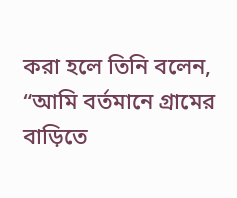করা হলে তিনি বলেন, “আমি বর্তমানে গ্রামের বাড়িতে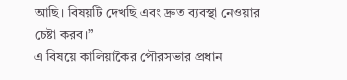আছি। বিষয়টি দেখছি এবং দ্রুত ব্যবস্থা নেওয়ার চেষ্টা করব।”
এ বিষয়ে কালিয়াকৈর পৌরসভার প্রধান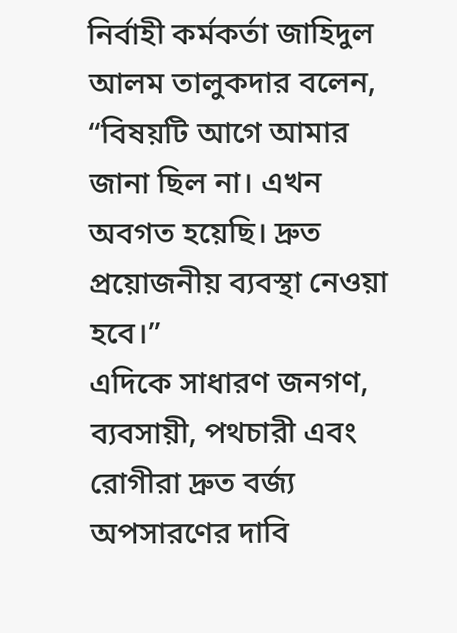নির্বাহী কর্মকর্তা জাহিদুল আলম তালুকদার বলেন, “বিষয়টি আগে আমার জানা ছিল না। এখন অবগত হয়েছি। দ্রুত প্রয়োজনীয় ব্যবস্থা নেওয়া হবে।”
এদিকে সাধারণ জনগণ, ব্যবসায়ী, পথচারী এবং রোগীরা দ্রুত বর্জ্য অপসারণের দাবি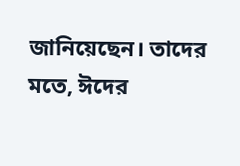জানিয়েছেন। তাদের মতে, ঈদের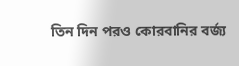তিন দিন পরও কোরবানির বর্জ্য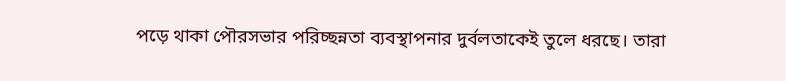পড়ে থাকা পৌরসভার পরিচ্ছন্নতা ব্যবস্থাপনার দুর্বলতাকেই তুলে ধরছে। তারা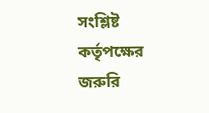সংশ্লিষ্ট কর্তৃপক্ষের জরুরি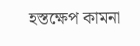হস্তক্ষেপ কামনা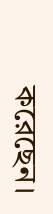করেছেন।